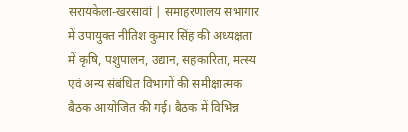सरायकेला-खरसावां | समाहरणालय सभागार में उपायुक्त नीतिश कुमार सिंह की अध्यक्षता में कृषि, पशुपालन, उद्यान, सहकारिता, मत्स्य एवं अन्य संबंधित विभागों की समीक्षात्मक बैठक आयोजित की गई। बैठक में विभिन्न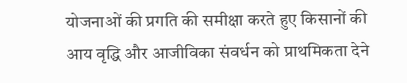योजनाओं की प्रगति की समीक्षा करते हुए किसानों की आय वृद्धि और आजीविका संवर्धन को प्राथमिकता देने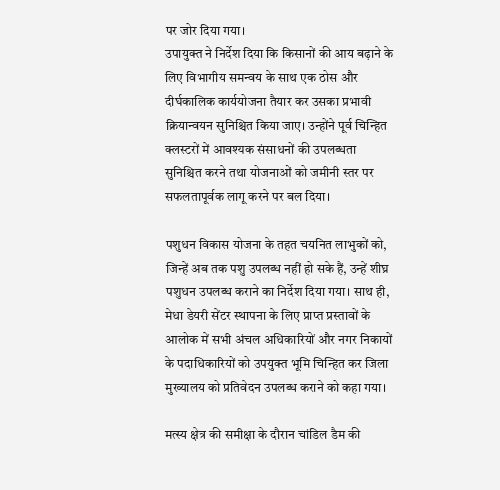पर जोर दिया गया।
उपायुक्त ने निर्देश दिया कि किसानों की आय बढ़ाने के लिए विभागीय समन्वय के साथ एक ठोस और दीर्घकालिक कार्ययोजना तैयार कर उसका प्रभावी क्रियान्वयन सुनिश्चित किया जाए। उन्होंने पूर्व चिन्हित क्लस्टरों में आवश्यक संसाधनों की उपलब्धता सुनिश्चित करने तथा योजनाओं को जमीनी स्तर पर सफलतापूर्वक लागू करने पर बल दिया।

पशुधन विकास योजना के तहत चयनित लाभुकों को, जिन्हें अब तक पशु उपलब्ध नहीं हो सके हैं, उन्हें शीघ्र पशुधन उपलब्ध कराने का निर्देश दिया गया। साथ ही, मेधा डेयरी सेंटर स्थापना के लिए प्राप्त प्रस्तावों के आलोक में सभी अंचल अधिकारियों और नगर निकायों के पदाधिकारियों को उपयुक्त भूमि चिन्हित कर जिला मुख्यालय को प्रतिवेदन उपलब्ध कराने को कहा गया।

मत्स्य क्षेत्र की समीक्षा के दौरान चांडिल डैम की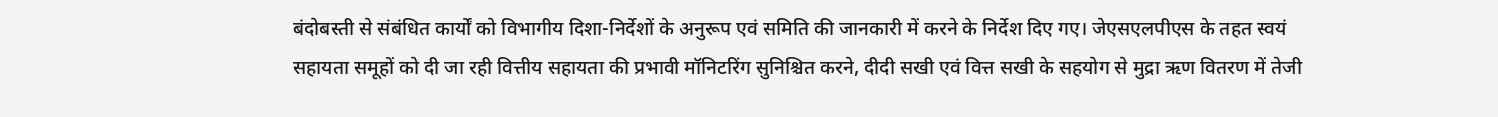बंदोबस्ती से संबंधित कार्यों को विभागीय दिशा-निर्देशों के अनुरूप एवं समिति की जानकारी में करने के निर्देश दिए गए। जेएसएलपीएस के तहत स्वयं सहायता समूहों को दी जा रही वित्तीय सहायता की प्रभावी मॉनिटरिंग सुनिश्चित करने, दीदी सखी एवं वित्त सखी के सहयोग से मुद्रा ऋण वितरण में तेजी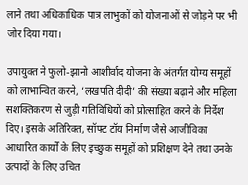लाने तथा अधिकाधिक पात्र लाभुकों को योजनाओं से जोड़ने पर भी जोर दिया गया।

उपायुक्त ने फुलो-झानो आशीर्वाद योजना के अंतर्गत योग्य समूहों को लाभान्वित करने, ‘लखपति दीदी’ की संख्या बढ़ाने और महिला सशक्तिकरण से जुड़ी गतिविधियों को प्रोत्साहित करने के निर्देश दिए। इसके अतिरिक्त, सॉफ्ट टॉय निर्माण जैसे आजीविका आधारित कार्यों के लिए इच्छुक समूहों को प्रशिक्षण देने तथा उनके उत्पादों के लिए उचित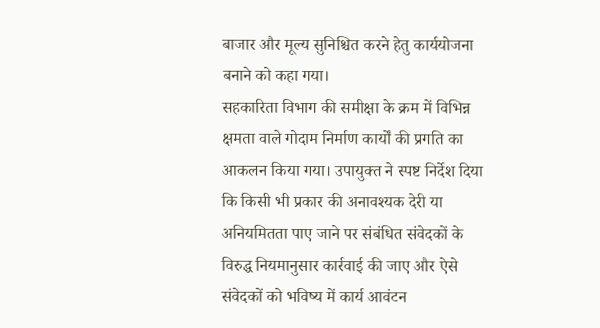बाजार और मूल्य सुनिश्चित करने हेतु कार्ययोजना बनाने को कहा गया।
सहकारिता विभाग की समीक्षा के क्रम में विभिन्न क्षमता वाले गोदाम निर्माण कार्यों की प्रगति का आकलन किया गया। उपायुक्त ने स्पष्ट निर्देश दिया कि किसी भी प्रकार की अनावश्यक देरी या अनियमितता पाए जाने पर संबंधित संवेदकों के विरुद्ध नियमानुसार कार्रवाई की जाए और ऐसे संवेदकों को भविष्य में कार्य आवंटन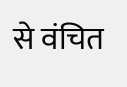से वंचित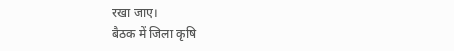रखा जाए।
बैठक में जिला कृषि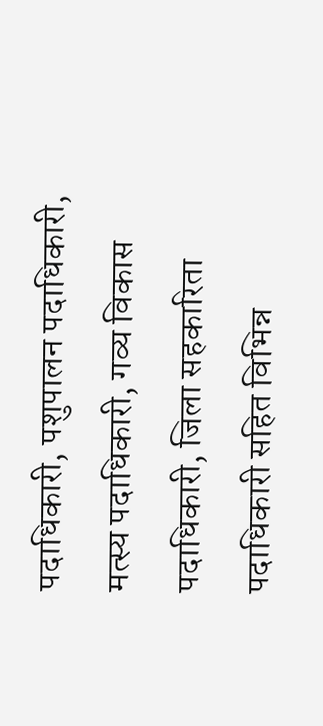पदाधिकारी, पशुपालन पदाधिकारी, मत्स्य पदाधिकारी, गव्य विकास पदाधिकारी, जिला सहकारिता पदाधिकारी सहित विभिन्न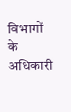विभागों के अधिकारी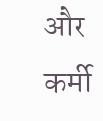और कर्मी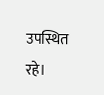उपस्थित रहे।